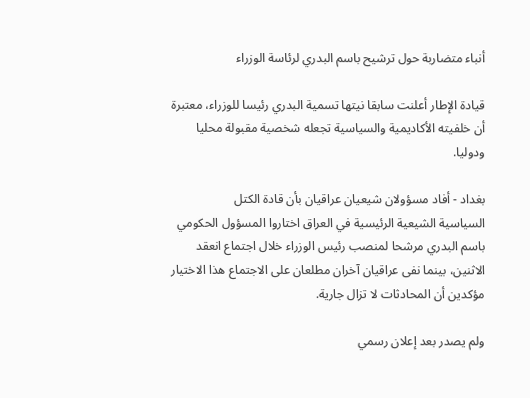أنباء متضاربة حول ترشيح باسم البدري لرئاسة الوزراء

قيادة الإطار أعلنت سابقا نيتها تسمية البدري رئيسا للوزراء، معتبرة أن خلفيته الأكاديمية والسياسية تجعله شخصية مقبولة محليا ودوليا.

بغداد - أفاد مسؤولان شيعيان عراقيان بأن قادة الكتل السياسية ‌الشيعية الرئيسية في العراق اختاروا المسؤول الحكومي باسم البدري مرشحا لمنصب رئيس الوزراء خلال اجتماع انعقد الاثنين، بينما نفى عراقيان آخران مطلعان على الاجتماع هذا الاختيار مؤكدين أن المحادثات لا تزال جارية.

ولم يصدر بعد إعلان رسمي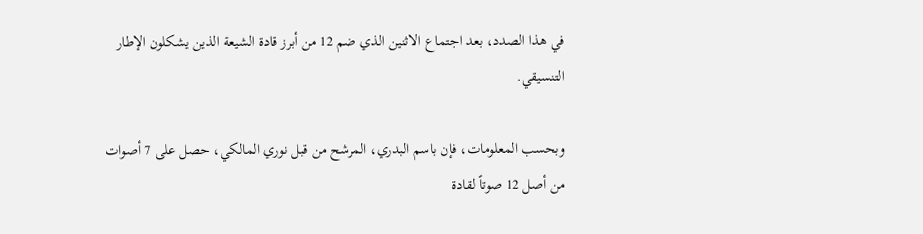في هذا الصدد، بعد اجتماع الاثنين الذي ضم 12 من أبرز قادة الشيعة الذين يشكلون الإطار التنسيقي.

وبحسب المعلومات، فإن باسم البدري، المرشح من قبل نوري المالكي، حصل على 7 أصوات من أصل 12 صوتاً لقادة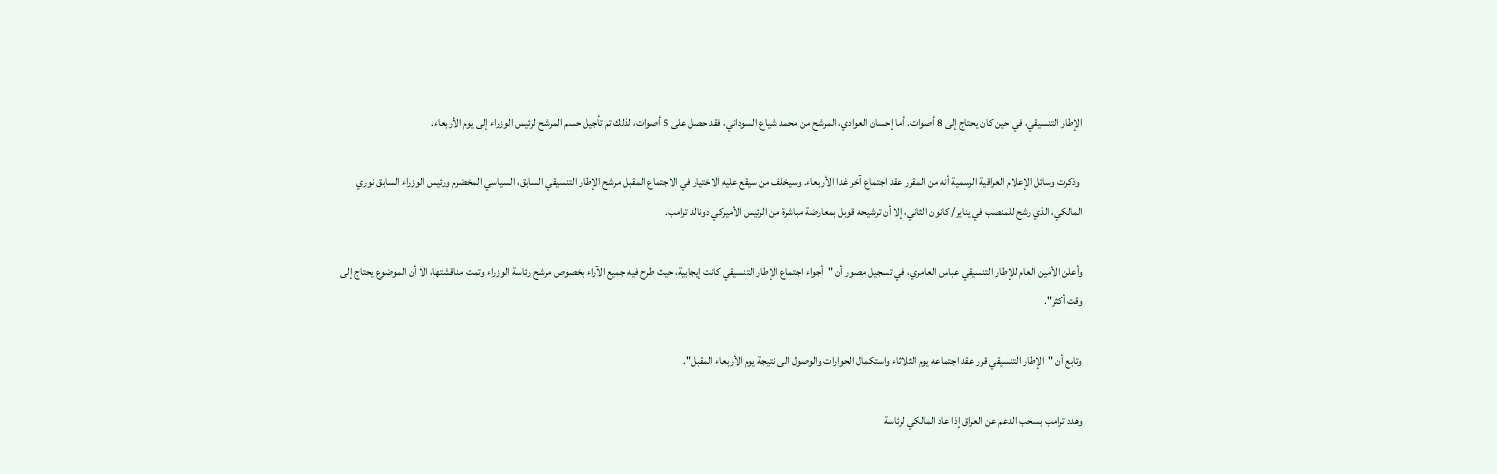الإطار التنسيقي، في حين كان يحتاج إلى 8 أصوات. أما إحسان العوادي، المرشح من محمد شياع السوداني، فقد حصل على 5 أصوات، لذلك تم تأجيل حسم المرشح لرئيس الوزراء إلى يوم الأربعاء.

 وذكرت وسائل الإعلام العراقية الرسمية أنه من المقرر عقد اجتماع آخر غدا الأربعاء. وسيخلف من سيقع عليه الاختيار في الاجتماع المقبل مرشح الإطار التنسيقي السابق، السياسي ‌المخضرم ورئيس الوزراء السابق نوري المالكي، الذي رشح للمنصب ‌في يناير/ كانون الثاني، إلا أن ترشيحه قوبل بمعارضة مباشرة من الرئيس الأميركي ‌دونالد ترامب.

وأعلن الأمين العام للإطار التنسيقي عباس العامري، في تسجيل مصور أن "أجواء اجتماع الإطار التنسيقي كانت إيجابية، حيث طرح فيه جميع الآراء بخصوص مرشح رئاسة الوزراء وتمت مناقشتها، الا أن الموضوع يحتاج إلى وقت أكثر".

وتابع أن "الإطار التنسيقي قرر عقد اجتماعه يوم الثلاثاء واستكمال الحوارات والوصول الى نتيجة يوم الأربعاء المقبل".

وهدد ترامب بسحب الدعم عن العراق إذا عاد المالكي لرئاسة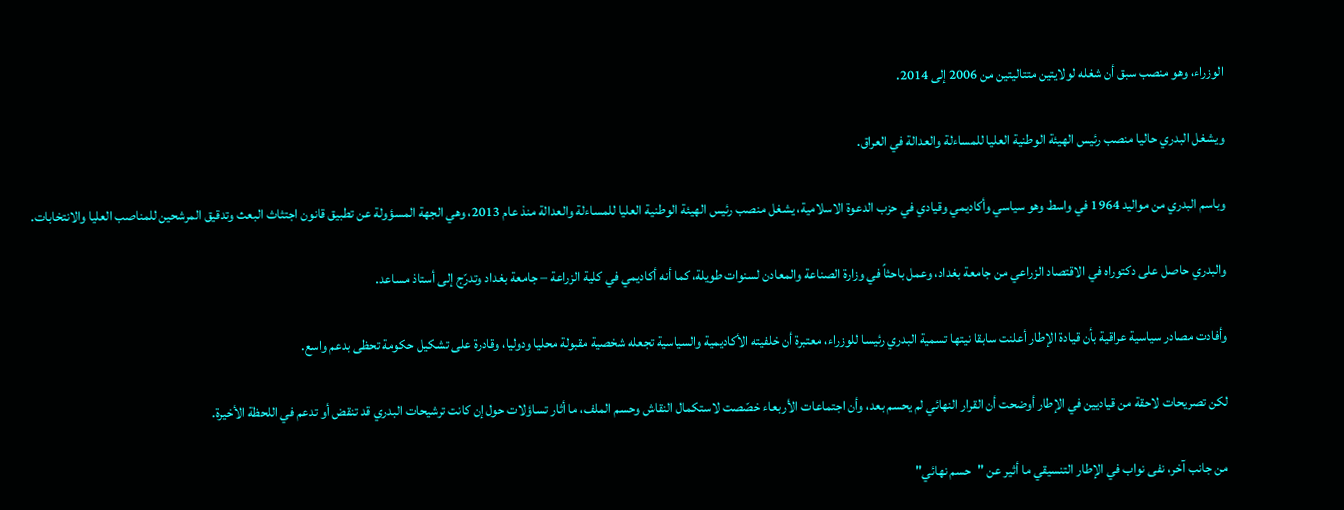الوزراء، وهو منصب سبق أن شغله لولايتين متتاليتين من 2006 إلى 2014.

ويشغل البدري حاليا منصب رئيس الهيئة الوطنية العليا للمساءلة والعدالة في العراق.

وباسم البدري من مواليد 1964 في واسط وهو سياسي وأكاديمي وقيادي في حزب الدعوة الاسلامية، يشغل منصب رئيس الهيئة الوطنية العليا للمساءلة والعدالة منذ عام 2013، وهي الجهة المسؤولة عن تطبيق قانون اجتثاث البعث وتدقيق المرشحين للمناصب العليا والانتخابات.

والبدري حاصل على دكتوراه في الاقتصاد الزراعي من جامعة بغداد، وعمل باحثاً في وزارة الصناعة والمعادن لسنوات طويلة، كما أنه أكاديمي في كلية الزراعة – جامعة بغداد وتدرّج إلى أستاذ مساعد.

وأفادت مصادر سياسية عراقية بأن قيادة الإطار أعلنت سابقا نيتها تسمية البدري رئيسا للوزراء، معتبرة أن خلفيته الأكاديمية والسياسية تجعله شخصية مقبولة محليا ودوليا، وقادرة على تشكيل حكومة تحظى بدعم واسع.

لكن تصريحات لاحقة من قياديين في الإطار أوضحت أن القرار النهائي لم يحسم بعد، وأن اجتماعات الأربعاء خصّصت لاستكمال النقاش وحسم الملف، ما أثار تساؤلات حول إن كانت ترشيحات البدري قد تنقض أو تدعم في اللحظة الأخيرة.

من جانب آخر، نفى نواب في الإطار التنسيقي ما أثير عن "حسم نهائي"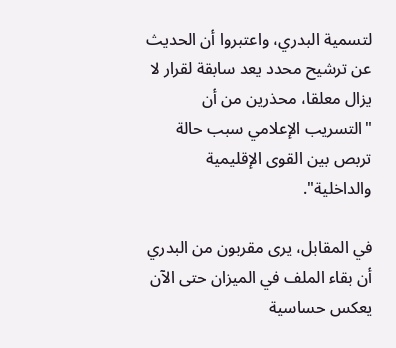لتسمية البدري، واعتبروا أن الحديث عن ترشيح محدد يعد سابقة لقرار لا يزال معلقا، محذرين من أن "التسريب الإعلامي سبب حالة تربص بين القوى الإقليمية والداخلية".

في المقابل، يرى مقربون من البدري أن بقاء الملف في الميزان حتى الآن يعكس حساسية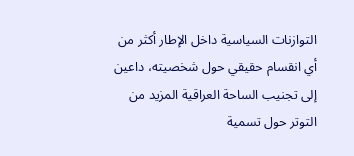التوازنات السياسية داخل الإطار أكثر من أي انقسام حقيقي حول شخصيته، داعين إلى تجنيب الساحة العراقية المزيد من التوتر حول تسمية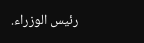رئيس الوزراء.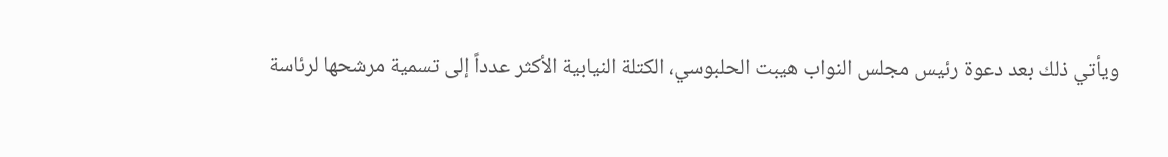ويأتي ذلك بعد دعوة رئيس مجلس النواب هيبت الحلبوسي، الكتلة النيابية الأكثر عدداً إلى تسمية مرشحها لرئاسة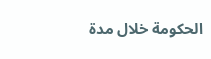الحكومة خلال مدة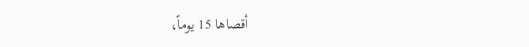أقصاها 15 يوماً،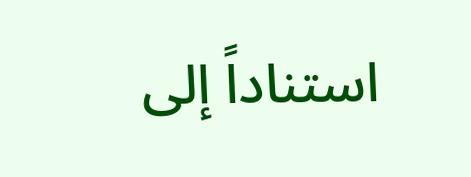استناداً إلى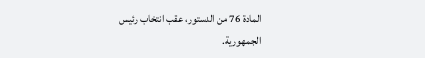المادة 76 من الدستور، عقب انتخاب رئيس الجمهورية.